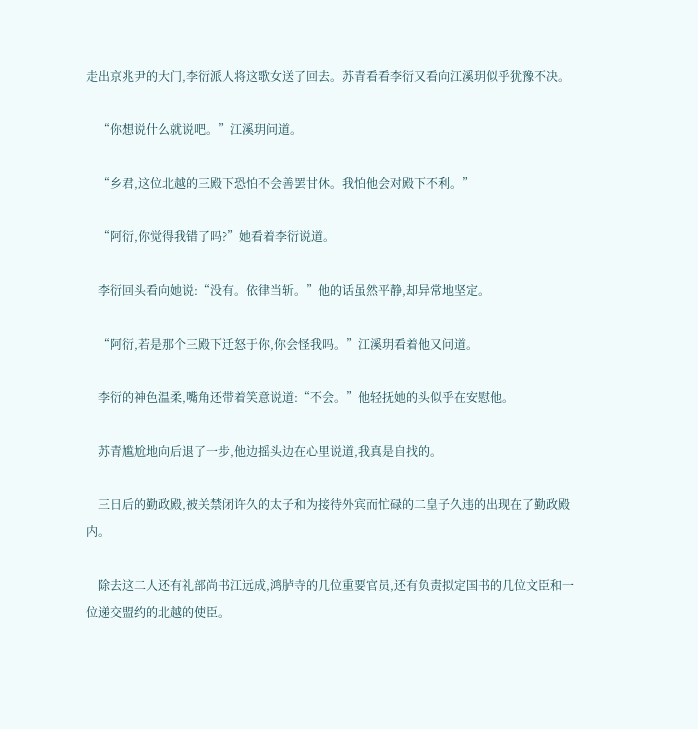走出京兆尹的大门,李衍派人将这歌女送了回去。苏青看看李衍又看向江溪玥似乎犹豫不决。

    “你想说什么就说吧。”江溪玥问道。

    “乡君,这位北越的三殿下恐怕不会善罢甘休。我怕他会对殿下不利。”

    “阿衍,你觉得我错了吗?”她看着李衍说道。

    李衍回头看向她说:“没有。依律当斩。”他的话虽然平静,却异常地坚定。

    “阿衍,若是那个三殿下迁怒于你,你会怪我吗。”江溪玥看着他又问道。

    李衍的神色温柔,嘴角还带着笑意说道:“不会。”他轻抚她的头似乎在安慰他。

    苏青尴尬地向后退了一步,他边摇头边在心里说道,我真是自找的。

    三日后的勤政殿,被关禁闭许久的太子和为接待外宾而忙碌的二皇子久违的出现在了勤政殿内。

    除去这二人还有礼部尚书江远成,鸿胪寺的几位重要官员,还有负责拟定国书的几位文臣和一位递交盟约的北越的使臣。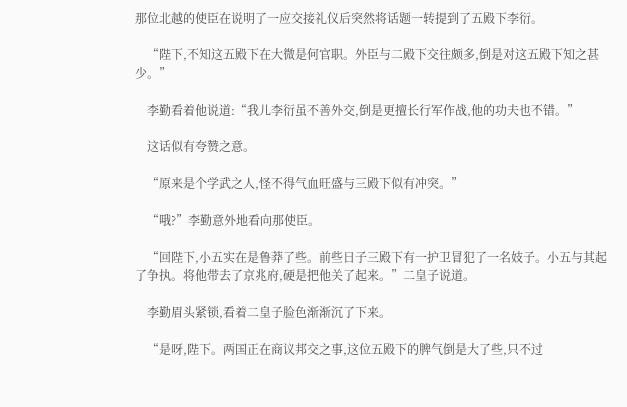那位北越的使臣在说明了一应交接礼仪后突然将话题一转提到了五殿下李衍。

    “陛下,不知这五殿下在大微是何官职。外臣与二殿下交往颇多,倒是对这五殿下知之甚少。”

    李勤看着他说道:“我儿李衍虽不善外交,倒是更擅长行军作战,他的功夫也不错。”

    这话似有夸赞之意。

    “原来是个学武之人,怪不得气血旺盛与三殿下似有冲突。”

    “哦?”李勤意外地看向那使臣。

    “回陛下,小五实在是鲁莽了些。前些日子三殿下有一护卫冒犯了一名妓子。小五与其起了争执。将他带去了京兆府,硬是把他关了起来。”二皇子说道。

    李勤眉头紧锁,看着二皇子脸色渐渐沉了下来。

    “是呀,陛下。两国正在商议邦交之事,这位五殿下的脾气倒是大了些,只不过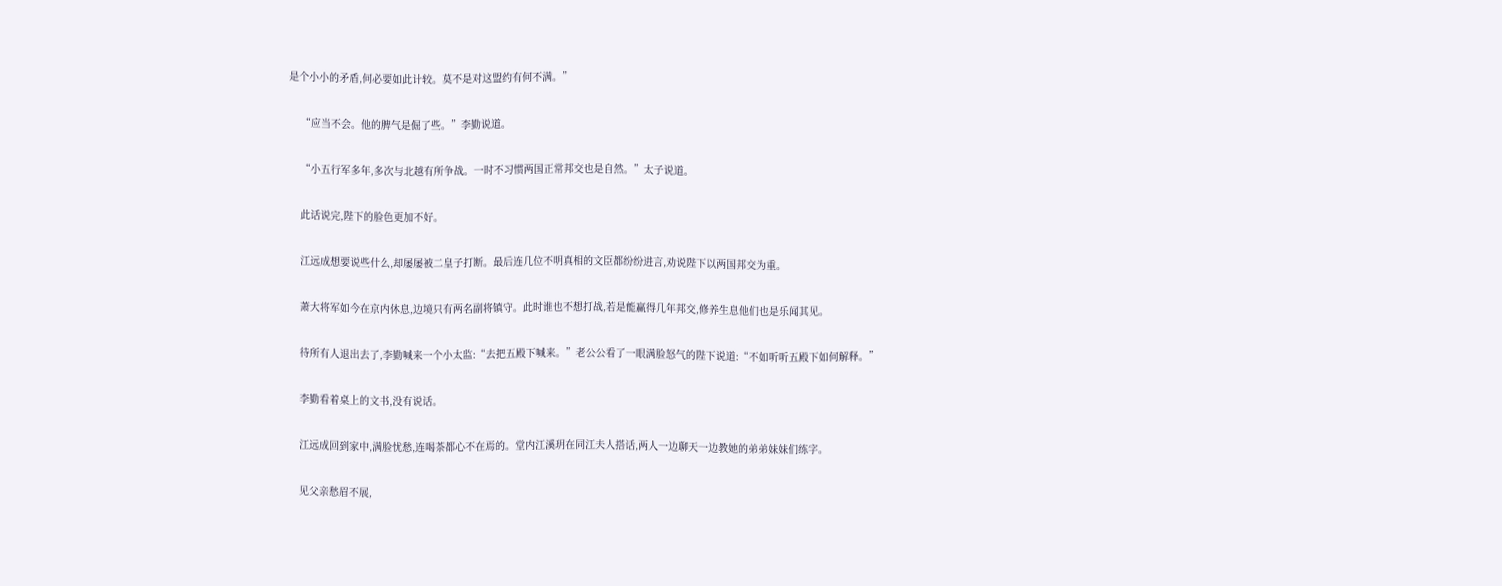是个小小的矛盾,何必要如此计较。莫不是对这盟约有何不满。”

    “应当不会。他的脾气是倔了些。”李勤说道。

    “小五行军多年,多次与北越有所争战。一时不习惯两国正常邦交也是自然。”太子说道。

    此话说完,陛下的脸色更加不好。

    江远成想要说些什么,却屡屡被二皇子打断。最后连几位不明真相的文臣都纷纷进言,劝说陛下以两国邦交为重。

    萧大将军如今在京内休息,边境只有两名副将镇守。此时谁也不想打战,若是能赢得几年邦交,修养生息他们也是乐闻其见。

    待所有人退出去了,李勤喊来一个小太监:“去把五殿下喊来。”老公公看了一眼满脸怒气的陛下说道:“不如听听五殿下如何解释。”

    李勤看着桌上的文书,没有说话。

    江远成回到家中,满脸忧愁,连喝茶都心不在焉的。堂内江溪玥在同江夫人搭话,两人一边聊天一边教她的弟弟妹妹们练字。

    见父亲愁眉不展,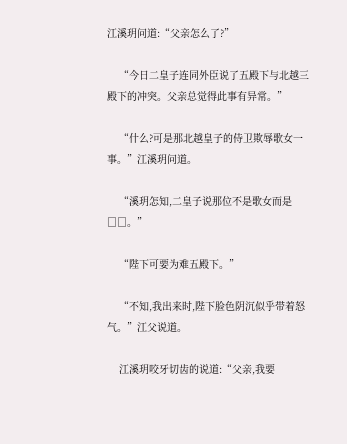江溪玥问道:“父亲怎么了?”

    “今日二皇子连同外臣说了五殿下与北越三殿下的冲突。父亲总觉得此事有异常。”

    “什么?可是那北越皇子的侍卫欺辱歌女一事。”江溪玥问道。

    “溪玥怎知,二皇子说那位不是歌女而是□□。”

    “陛下可要为难五殿下。”

    “不知,我出来时,陛下脸色阴沉似乎带着怒气。”江父说道。

    江溪玥咬牙切齿的说道:“父亲,我要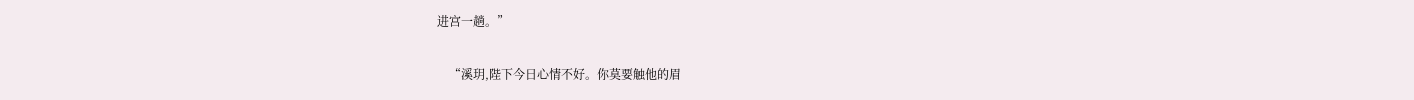进宫一趟。”

    “溪玥,陛下今日心情不好。你莫要触他的眉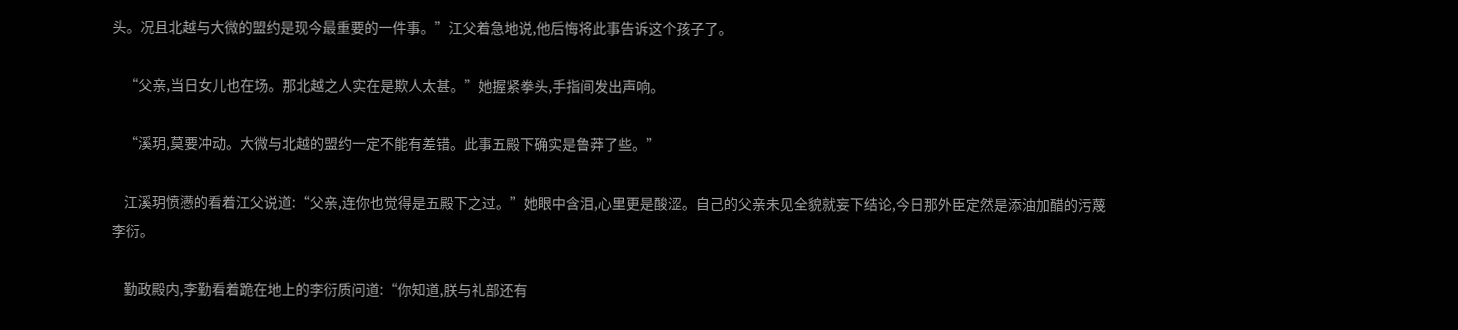头。况且北越与大微的盟约是现今最重要的一件事。”江父着急地说,他后悔将此事告诉这个孩子了。

    “父亲,当日女儿也在场。那北越之人实在是欺人太甚。”她握紧拳头,手指间发出声响。

    “溪玥,莫要冲动。大微与北越的盟约一定不能有差错。此事五殿下确实是鲁莽了些。”

    江溪玥愤懑的看着江父说道:“父亲,连你也觉得是五殿下之过。”她眼中含泪,心里更是酸涩。自己的父亲未见全貌就妄下结论,今日那外臣定然是添油加醋的污蔑李衍。

    勤政殿内,李勤看着跪在地上的李衍质问道:“你知道,朕与礼部还有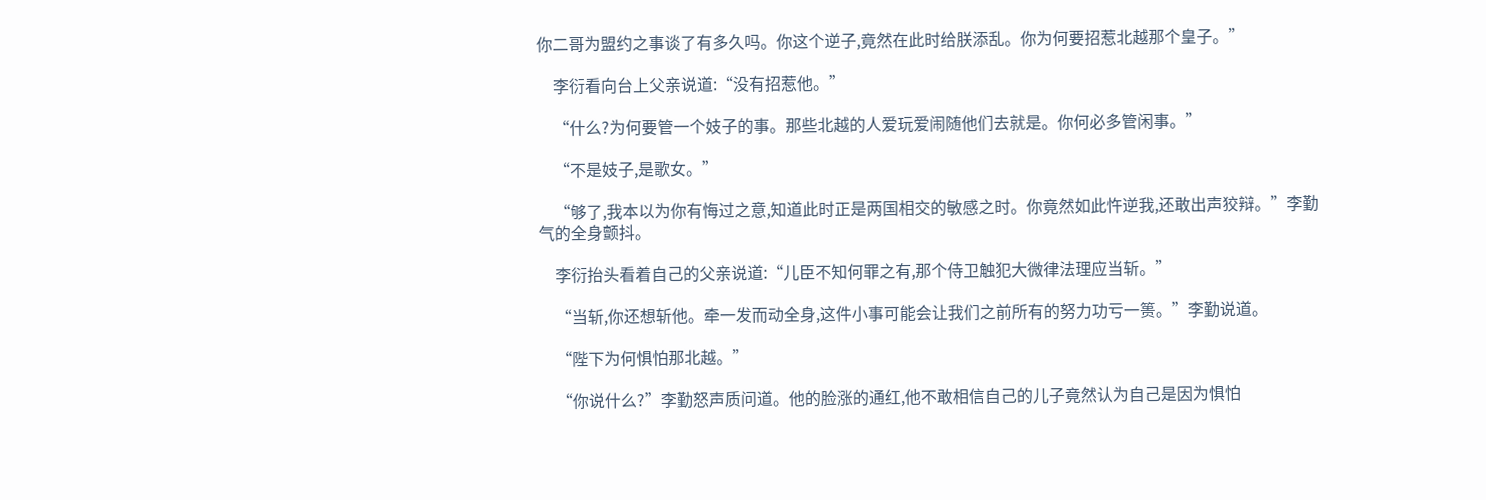你二哥为盟约之事谈了有多久吗。你这个逆子,竟然在此时给朕添乱。你为何要招惹北越那个皇子。”

    李衍看向台上父亲说道:“没有招惹他。”

    “什么?为何要管一个妓子的事。那些北越的人爱玩爱闹随他们去就是。你何必多管闲事。”

    “不是妓子,是歌女。”

    “够了,我本以为你有悔过之意,知道此时正是两国相交的敏感之时。你竟然如此忤逆我,还敢出声狡辩。”李勤气的全身颤抖。

    李衍抬头看着自己的父亲说道:“儿臣不知何罪之有,那个侍卫触犯大微律法理应当斩。”

    “当斩,你还想斩他。牵一发而动全身,这件小事可能会让我们之前所有的努力功亏一篑。”李勤说道。

    “陛下为何惧怕那北越。”

    “你说什么?”李勤怒声质问道。他的脸涨的通红,他不敢相信自己的儿子竟然认为自己是因为惧怕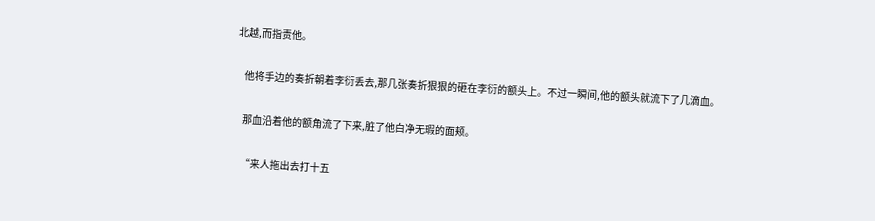北越,而指责他。

    他将手边的奏折朝着李衍丢去,那几张奏折狠狠的砸在李衍的额头上。不过一瞬间,他的额头就流下了几滴血。

    那血沿着他的额角流了下来,脏了他白净无瑕的面颊。

    “来人拖出去打十五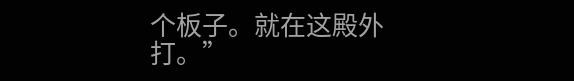个板子。就在这殿外打。”